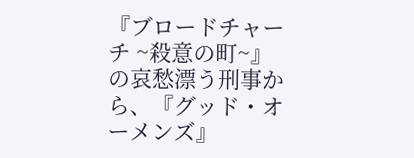『ブロードチャーチ ~殺意の町~』の哀愁漂う刑事から、『グッド・オーメンズ』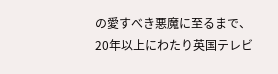の愛すべき悪魔に至るまで、20年以上にわたり英国テレビ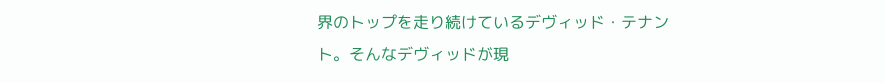界のトップを走り続けているデヴィッド・テナント。そんなデヴィッドが現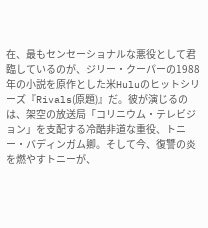在、最もセンセーショナルな悪役として君臨しているのが、ジリー・クーパーの1988年の小説を原作とした米Huluのヒットシリーズ『Rivals(原題)』だ。彼が演じるのは、架空の放送局「コリニウム・テレビジョン」を支配する冷酷非道な重役、トニー・バディンガム卿。そして今、復讐の炎を燃やすトニーが、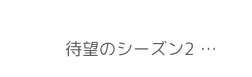待望のシーズン2 …